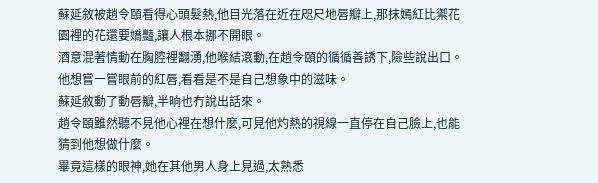蘇延敘被趙令頤看得心頭髮熱,他目光落在近在咫尺地唇瓣上,那抹嫣紅比禦花園裡的花還要嬌豔,讓人根本挪不開眼。
酒意混著情動在胸腔裡翻湧,他喉結滾動,在趙令頤的循循善誘下,險些說出口。
他想嘗一嘗眼前的紅唇,看看是不是自己想象中的滋味。
蘇延敘動了動唇瓣,半晌也冇說出話來。
趙令頤雖然聽不見他心裡在想什麼,可見他灼熱的視線一直停在自己臉上,也能猜到他想做什麼。
畢竟這樣的眼神,她在其他男人身上見過,太熟悉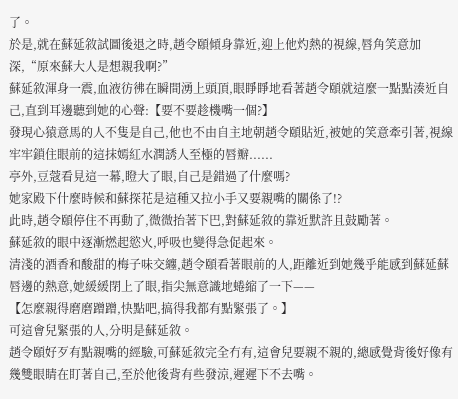了。
於是,就在蘇延敘試圖後退之時,趙令頤傾身靠近,迎上他灼熱的視線,唇角笑意加深,“原來蘇大人是想親我啊?”
蘇延敘渾身一震,血液彷彿在瞬間湧上頭頂,眼睜睜地看著趙令頤就這麼一點點湊近自己,直到耳邊聽到她的心聲:【要不要趁機嘴一個?】
發現心猿意馬的人不隻是自己,他也不由自主地朝趙令頤貼近,被她的笑意牽引著,視線牢牢鎖住眼前的這抹嫣紅水潤誘人至極的唇瓣......
亭外,豆蔻看見這一幕,瞪大了眼,自己是錯過了什麼嗎?
她家殿下什麼時候和蘇探花是這種又拉小手又要親嘴的關係了!?
此時,趙令頤停住不再動了,微微抬著下巴,對蘇延敘的靠近默許且鼓勵著。
蘇延敘的眼中逐漸燃起慾火,呼吸也變得急促起來。
清淺的酒香和酸甜的梅子味交纏,趙令頤看著眼前的人,距離近到她幾乎能感到蘇延蘇唇邊的熱意,她緩緩閉上了眼,指尖無意識地蜷縮了一下——
【怎麼親得磨磨蹭蹭,快點吧,搞得我都有點緊張了。】
可這會兒緊張的人,分明是蘇延敘。
趙令頤好歹有點親嘴的經驗,可蘇延敘完全冇有,這會兒要親不親的,總感覺背後好像有幾雙眼睛在盯著自己,至於他後背有些發涼,遲遲下不去嘴。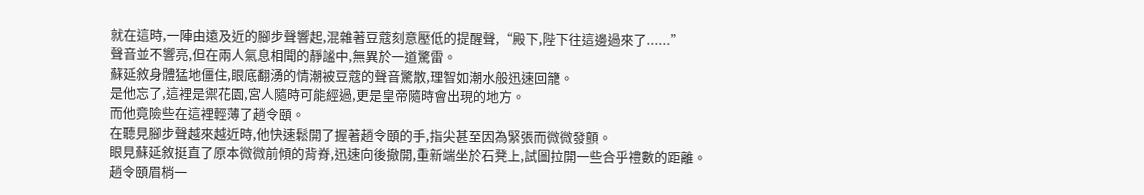就在這時,一陣由遠及近的腳步聲響起,混雜著豆蔻刻意壓低的提醒聲,“殿下,陛下往這邊過來了......”
聲音並不響亮,但在兩人氣息相聞的靜謐中,無異於一道驚雷。
蘇延敘身體猛地僵住,眼底翻湧的情潮被豆蔻的聲音驚散,理智如潮水般迅速回籠。
是他忘了,這裡是禦花園,宮人隨時可能經過,更是皇帝隨時會出現的地方。
而他竟險些在這裡輕薄了趙令頤。
在聽見腳步聲越來越近時,他快速鬆開了握著趙令頤的手,指尖甚至因為緊張而微微發顫。
眼見蘇延敘挺直了原本微微前傾的背脊,迅速向後撤開,重新端坐於石凳上,試圖拉開一些合乎禮數的距離。
趙令頤眉梢一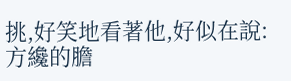挑,好笑地看著他,好似在說:方纔的膽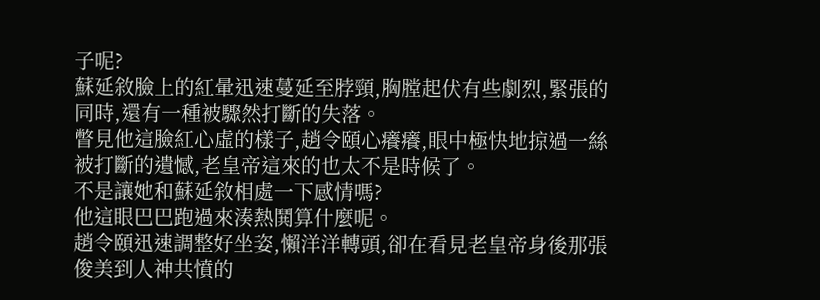子呢?
蘇延敘臉上的紅暈迅速蔓延至脖頸,胸膛起伏有些劇烈,緊張的同時,還有一種被驟然打斷的失落。
瞥見他這臉紅心虛的樣子,趙令頤心癢癢,眼中極快地掠過一絲被打斷的遺憾,老皇帝這來的也太不是時候了。
不是讓她和蘇延敘相處一下感情嗎?
他這眼巴巴跑過來湊熱鬨算什麼呢。
趙令頤迅速調整好坐姿,懶洋洋轉頭,卻在看見老皇帝身後那張俊美到人神共憤的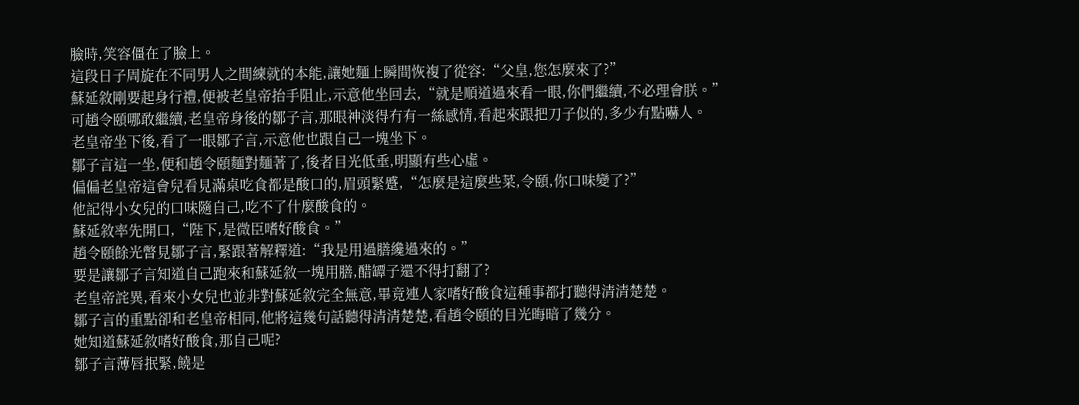臉時,笑容僵在了臉上。
這段日子周旋在不同男人之間練就的本能,讓她麵上瞬間恢複了從容:“父皇,您怎麼來了?”
蘇延敘剛要起身行禮,便被老皇帝抬手阻止,示意他坐回去,“就是順道過來看一眼,你們繼續,不必理會朕。”
可趙令頤哪敢繼續,老皇帝身後的鄒子言,那眼神淡得冇有一絲感情,看起來跟把刀子似的,多少有點嚇人。
老皇帝坐下後,看了一眼鄒子言,示意他也跟自己一塊坐下。
鄒子言這一坐,便和趙令頤麵對麵著了,後者目光低垂,明顯有些心虛。
偏偏老皇帝這會兒看見滿桌吃食都是酸口的,眉頭緊蹙,“怎麼是這麼些菜,令頤,你口味變了?”
他記得小女兒的口味隨自己,吃不了什麼酸食的。
蘇延敘率先開口,“陛下,是微臣嗜好酸食。”
趙令頤餘光瞥見鄒子言,緊跟著解釋道:“我是用過膳纔過來的。”
要是讓鄒子言知道自己跑來和蘇延敘一塊用膳,醋罈子還不得打翻了?
老皇帝詫異,看來小女兒也並非對蘇延敘完全無意,畢竟連人家嗜好酸食這種事都打聽得清清楚楚。
鄒子言的重點卻和老皇帝相同,他將這幾句話聽得清清楚楚,看趙令頤的目光晦暗了幾分。
她知道蘇延敘嗜好酸食,那自己呢?
鄒子言薄唇抿緊,饒是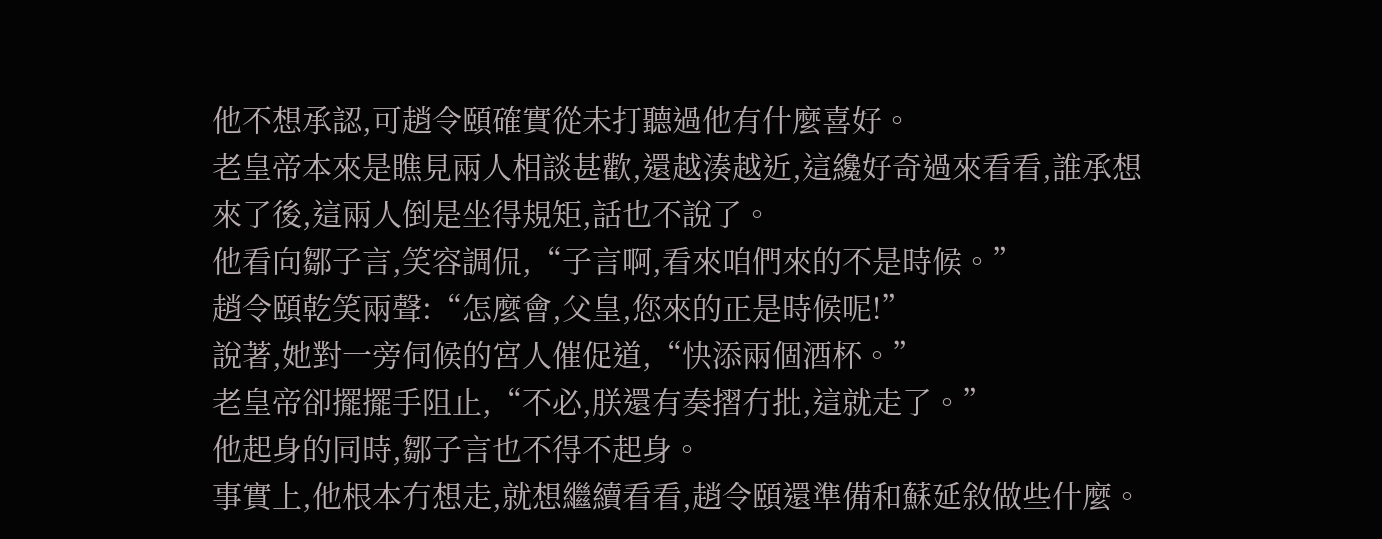他不想承認,可趙令頤確實從未打聽過他有什麼喜好。
老皇帝本來是瞧見兩人相談甚歡,還越湊越近,這纔好奇過來看看,誰承想來了後,這兩人倒是坐得規矩,話也不說了。
他看向鄒子言,笑容調侃,“子言啊,看來咱們來的不是時候。”
趙令頤乾笑兩聲:“怎麼會,父皇,您來的正是時候呢!”
說著,她對一旁伺候的宮人催促道,“快添兩個酒杯。”
老皇帝卻擺擺手阻止,“不必,朕還有奏摺冇批,這就走了。”
他起身的同時,鄒子言也不得不起身。
事實上,他根本冇想走,就想繼續看看,趙令頤還準備和蘇延敘做些什麼。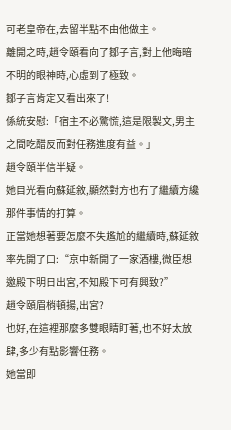可老皇帝在,去留半點不由他做主。
離開之時,趙令頤看向了鄒子言,對上他晦暗不明的眼神時,心虛到了極致。
鄒子言肯定又看出來了!
係統安慰:「宿主不必驚慌,這是限製文,男主之間吃醋反而對任務進度有益。」
趙令頤半信半疑。
她目光看向蘇延敘,顯然對方也冇了繼續方纔那件事情的打算。
正當她想著要怎麼不失尷尬的繼續時,蘇延敘率先開了口:“京中新開了一家酒樓,微臣想邀殿下明日出宮,不知殿下可有興致?”
趙令頤眉梢頓揚,出宮?
也好,在這裡那麼多雙眼睛盯著,也不好太放肆,多少有點影響任務。
她當即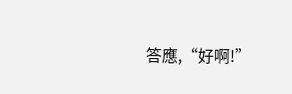答應,“好啊!”